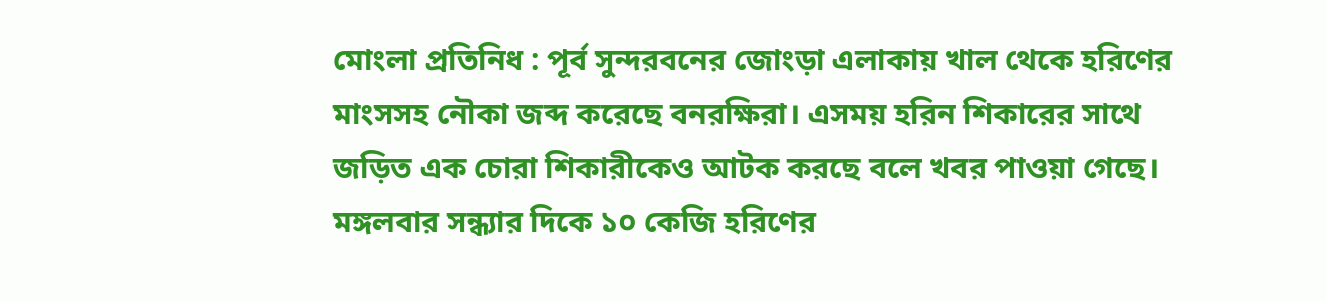মোংলা প্রতিনিধ : পূর্ব সুন্দরবনের জোংড়া এলাকায় খাল থেকে হরিণের মাংসসহ নৌকা জব্দ করেছে বনরক্ষিরা। এসময় হরিন শিকারের সাথে জড়িত এক চোরা শিকারীকেও আটক করছে বলে খবর পাওয়া গেছে। মঙ্গলবার সন্ধ্যার দিকে ১০ কেজি হরিণের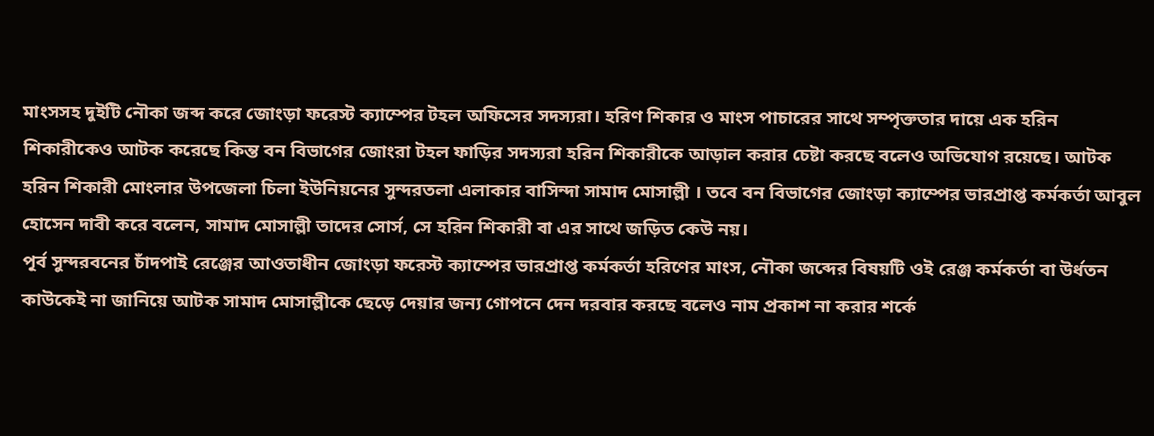মাংসসহ দুইটি নৌকা জব্দ করে জোংড়া ফরেস্ট ক্যাম্পের টহল অফিসের সদস্যরা। হরিণ শিকার ও মাংস পাচারের সাথে সম্পৃক্ততার দায়ে এক হরিন শিকারীকেও আটক করেছে কিন্ত বন বিভাগের জোংরা টহল ফাড়ির সদস্যরা হরিন শিকারীকে আড়াল করার চেষ্টা করছে বলেও অভিযোগ রয়েছে। আটক হরিন শিকারী মোংলার উপজেলা চিলা ইউনিয়নের সুন্দরতলা এলাকার বাসিন্দা সামাদ মোসাল্লী । তবে বন বিভাগের জোংড়া ক্যাম্পের ভারপ্রাপ্ত কর্মকর্তা আবুল হোসেন দাবী করে বলেন, সামাদ মোসাল্লী তাদের সোর্স, সে হরিন শিকারী বা এর সাথে জড়িত কেউ নয়।
পূর্ব সুন্দরবনের চাঁদপাই রেঞ্জের আওতাধীন জোংড়া ফরেস্ট ক্যাম্পের ভারপ্রাপ্ত কর্মকর্তা হরিণের মাংস, নৌকা জব্দের বিষয়টি ওই রেঞ্জ কর্মকর্তা বা উর্ধতন কাউকেই না জানিয়ে আটক সামাদ মোসাল্লীকে ছেড়ে দেয়ার জন্য গোপনে দেন দরবার করছে বলেও নাম প্রকাশ না করার শর্কে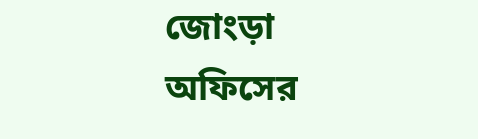জোংড়া অফিসের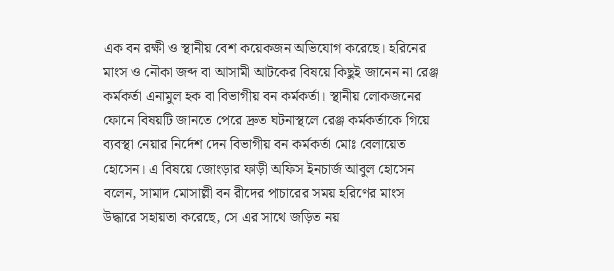এক বন রক্ষী ও স্থানীয় বেশ কয়েকজন অভিযোগ করেছে। হরিনের মাংস ও নৌকা জব্দ বা আসামী আটকের বিষয়ে কিছুই জানেন না রেঞ্জ কর্মকর্তা এনামুল হক বা বিভাগীয় বন কর্মকর্তা। স্থানীয় লোকজনের ফোনে বিষয়টি জানতে পেরে দ্রুত ঘটনাস্থলে রেঞ্জ কর্মকর্তাকে গিয়ে ব্যবস্থা নেয়ার নির্দেশ দেন বিভাগীয় বন কর্মকর্তা মোঃ বেলায়েত হোসেন। এ বিষয়ে জোংড়ার ফাড়ী অফিস ইনচার্জ আবুল হোসেন বলেন, সামাদ মোসাল্লী বন রীদের পাচারের সময় হরিণের মাংস উদ্ধারে সহায়তা করেছে, সে এর সাথে জড়িত নয়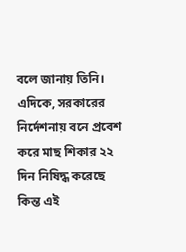বলে জানায় তিনি। এদিকে, সরকারের নির্দেশনায় বনে প্রবেশ করে মাছ শিকার ২২ দিন নিষিদ্ধ করেছে কিন্ত এই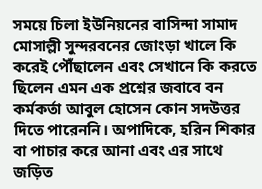সময়ে চিলা ইউনিয়নের বাসিন্দা সামাদ মোসাল্লী সুন্দরবনের জোংড়া খালে কি করেই পৌঁছালেন এবং সেখানে কি করতে ছিলেন এমন এক প্রশ্নের জবাবে বন কর্মকর্তা আবুল হোসেন কোন সদউত্তর দিতে পারেননি। অপাদিকে, হরিন শিকার বা পাচার করে আনা এবং এর সাথে জড়িত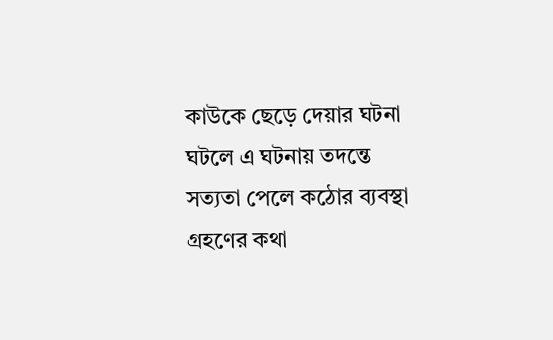কাউকে ছেড়ে দেয়ার ঘটনা ঘটলে এ ঘটনায় তদন্তে সত্যতা পেলে কঠোর ব্যবস্থা গ্রহণের কথা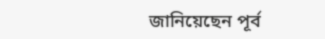জানিয়েছেন পূর্ব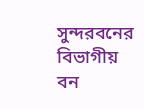সুন্দরবনের বিভাগীয় বন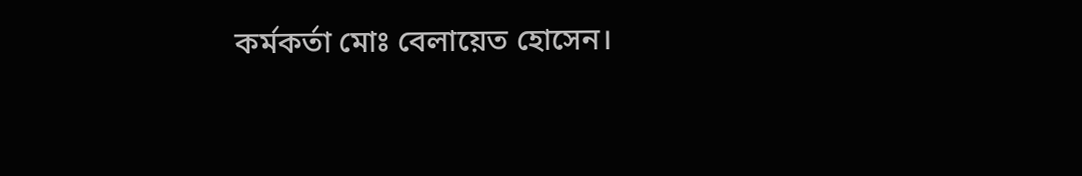কর্মকর্তা মোঃ বেলায়েত হোসেন।